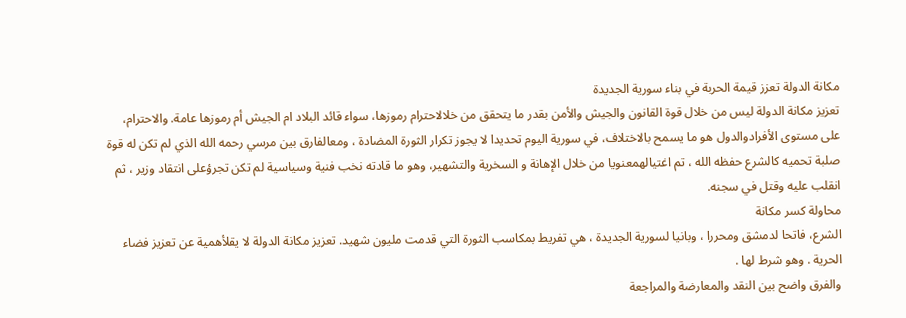مكانة الدولة تعزز قيمة الحربة في بناء سورية الجديدة
تعزيز مكانة الدولة ليس من خلال قوة القانون والجيش والأمن بقدر ما يتحقق من خلالاحترام رموزها، سواء قائد البلاد ام الجيش أم رموزها عامة. والاحترام، على مستوى الأفرادوالدول هو ما يسمح بالاختلاف، في سورية اليوم تحديدا لا يجوز تكرار الثورة المضادة ، ومعالفارق بين مرسي رحمه الله الذي لم تكن له قوة صلبة تحميه كالشرع حفظه الله ، تم اغتيالهمعنويا من خلال الإهانة و السخرية والتشهير، وهو ما قادته نخب فنية وسياسية لم تكن تجرؤعلى انتقاد وزير ، ثم انقلب عليه وقتل في سجنه.
محاولة كسر مكانة
الشرع، فاتحا لدمشق ومحررا ، وبانيا لسورية الجديدة ، هي تفريط بمكاسب الثورة التي قدمت مليون شهيد. تعزيز مكانة الدولة لا يقلأهمية عن تعزيز فضاء الحرية . وهو شرط لها .
والفرق واضح بين النقد والمعارضة والمراجعة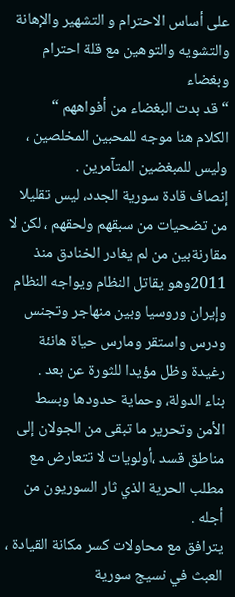على أساس الاحترام و التشهير والإهانة والتشويه والتوهين مع قلة احترام وبغضاء
“ قد بدت البغضاء من أفواههم “
الكلام هنا موجه للمحبين المخلصين ، وليس للمبغضين المتآمرين .
إنصاف قادة سورية الجدد، ليس تقليلا من تضحيات من سبقهم ولحقهم ، لكن لا مقارنةبين من لم يغادر الخنادق منذ 2011وهو يقاتل النظام ويواجه النظام وإيران وروسيا وبين منهاجر وتجنس ودرس واستقر ومارس حياة هانئة رغيدة وظل مؤيدا للثورة عن بعد .
بناء الدولة، وحماية حدودها وبسط الأمن وتحرير ما تبقى من الجولان إلى مناطق قسد ،أولويات لا تتعارض مع مطلب الحرية الذي ثار السوريون من أجله .
يترافق مع محاولات كسر مكانة القيادة ، العبث في نسيج سورية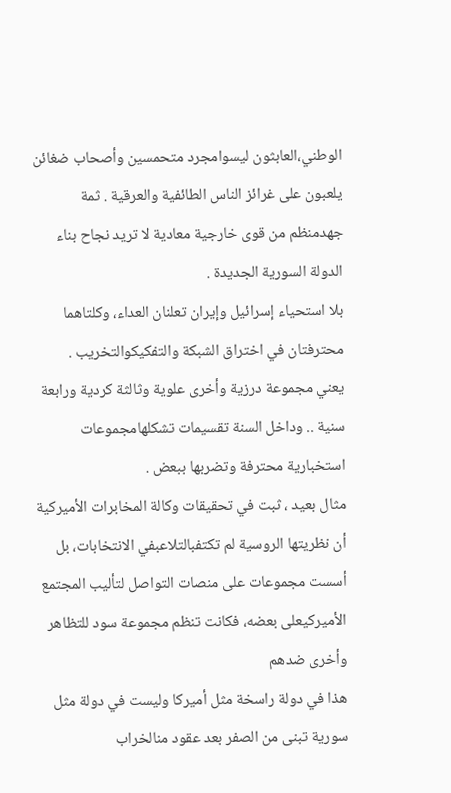الوطني،العابثون ليسوامجرد متحمسين وأصحاب ضغائن يلعبون على غرائز الناس الطائفية والعرقية . ثمة جهدمنظم من قوى خارجية معادية لا تريد نجاح بناء الدولة السورية الجديدة .
بلا استحياء إسرائيل وإيران تعلنان العداء، وكلتاهما محترفتان في اختراق الشبكة والتفكيكوالتخريب .
يعني مجموعة درزية وأخرى علوية وثالثة كردية ورابعة سنية .. وداخل السنة تقسيمات تشكلهامجموعات استخبارية محترفة وتضربها ببعض .
مثال بعيد ، ثبت في تحقيقات وكالة المخابرات الأميركية أن نظريتها الروسية لم تكتفبالتلاعبفي الانتخابات، بل أسست مجموعات على منصات التواصل لتأليب المجتمع الأميركيعلى بعضه، فكانت تنظم مجموعة سود للتظاهر وأخرى ضدهم
هذا في دولة راسخة مثل أميركا وليست في دولة مثل سورية تبنى من الصفر بعد عقود منالخراب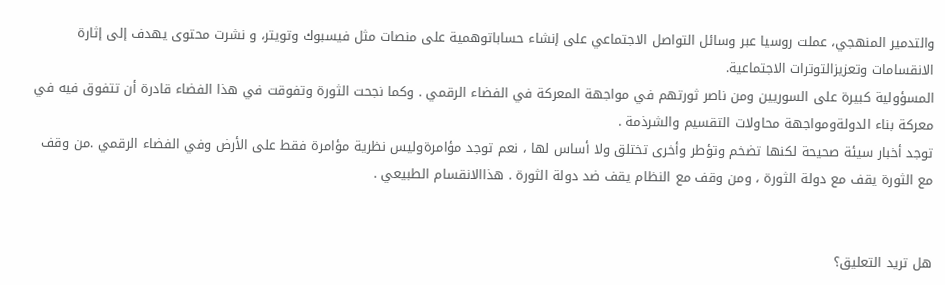والتدمير المنهجي، عملت روسيا عبر وسائل التواصل الاجتماعي على إنشاء حساباتوهمية على منصات مثل فيسبوك وتويتر، و نشرت محتوى يهدف إلى إثارة الانقسامات وتعزيزالتوترات الاجتماعية.
المسؤولية كبيرة على السوريين ومن ناصر ثورتهم في مواجهة المعركة في الفضاء الرقمي . وكما نجحت الثورة وتفوقت في هذا الفضاء قادرة أن تتفوق فيه في معركة بناء الدولةومواجهة محاولات التقسيم والشرذمة .
توجد أخبار سيئة صحيحة لكنها تضخم وتؤطر وأخرى تختلق ولا أساس لها ، نعم توجد مؤامرةوليس نظرية مؤامرة فقط على الأرض وفي الفضاء الرقمي .من وقف مع الثورة يقف مع دولة الثورة ، ومن وقف مع النظام يقف ضد دولة الثورة . هذاالانقسام الطبيعي .


هل تريد التعليق؟